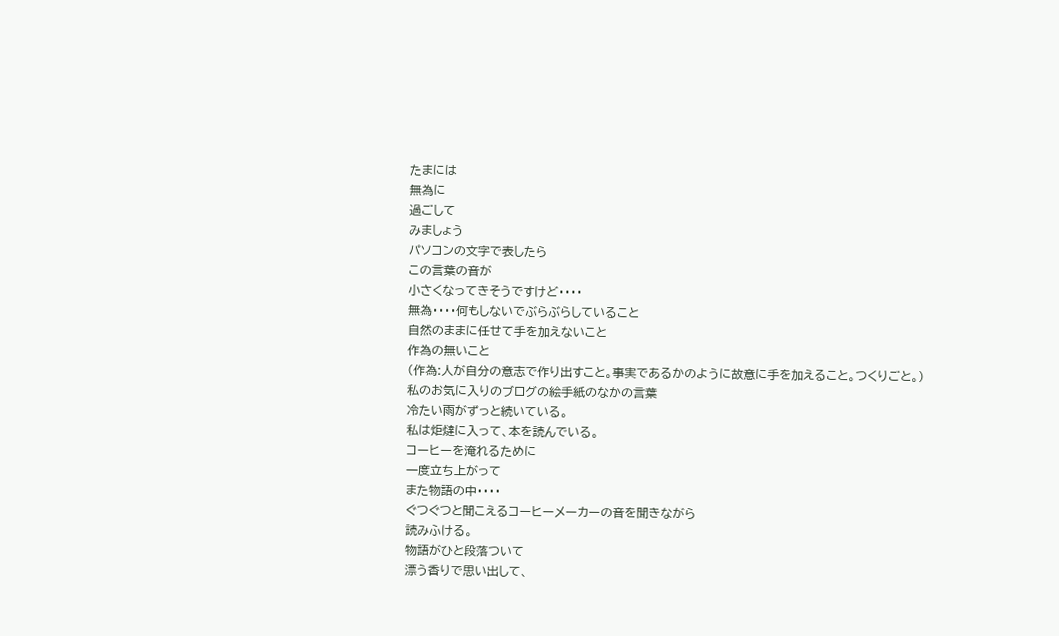たまには
無為に
過ごして
みましょう
パソコンの文字で表したら
この言葉の音が
小さくなってきそうですけど・・・・
無為・・・・何もしないでぶらぶらしていること
自然のままに任せて手を加えないこと
作為の無いこと
(作為:人が自分の意志で作り出すこと。事実であるかのように故意に手を加えること。つくりごと。)
私のお気に入りのブログの絵手紙のなかの言葉
冷たい雨がずっと続いている。
私は炬燵に入って、本を読んでいる。
コーヒーを淹れるために
一度立ち上がって
また物語の中・・・・
ぐつぐつと聞こえるコーヒーメーカーの音を聞きながら
読みふける。
物語がひと段落ついて
漂う香りで思い出して、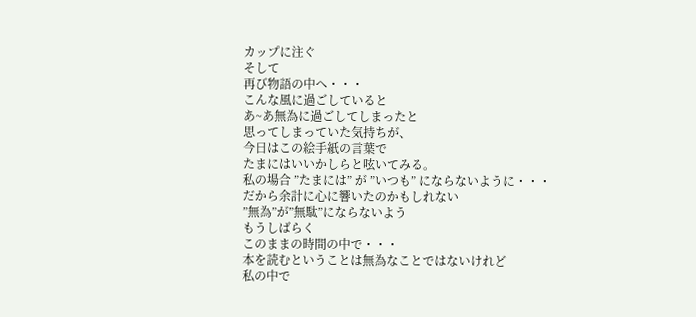カップに注ぐ
そして
再び物語の中へ・・・
こんな風に過ごしていると
あ~あ無為に過ごしてしまったと
思ってしまっていた気持ちが、
今日はこの絵手紙の言葉で
たまにはいいかしらと呟いてみる。
私の場合 ”たまには” が ”いつも” にならないように・・・
だから余計に心に響いたのかもしれない
”無為”が”無駄”にならないよう
もうしばらく
このままの時間の中で・・・
本を読むということは無為なことではないけれど
私の中で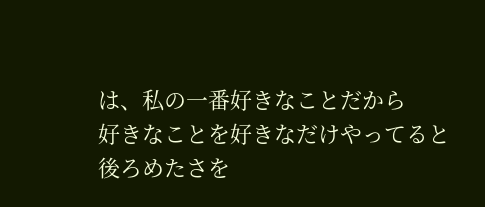は、私の一番好きなことだから
好きなことを好きなだけやってると
後ろめたさを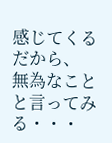感じてくる
だから、
無為なことと言ってみる・・・